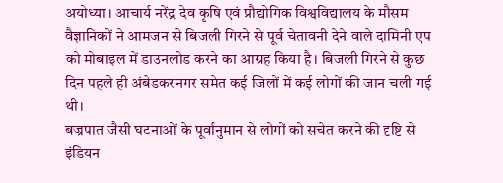अयोध्या। आचार्य नरेंद्र देव कृषि एवं प्रौद्योगिक विश्वविद्यालय के मौसम वैज्ञानिकों ने आमजन से बिजली गिरने से पूर्व चेतावनी देने वाले दामिनी एप को मोबाइल में डाउनलोड करने का आग्रह किया है। बिजली गिरने से कुछ दिन पहले ही अंबेडकरनगर समेत कई जिलों में कई लोगों की जान चली गई थी।
बज्रपात जैसी घटनाओं के पूर्वानुमान से लोगों को सचेत करने की दृष्टि से इंडियन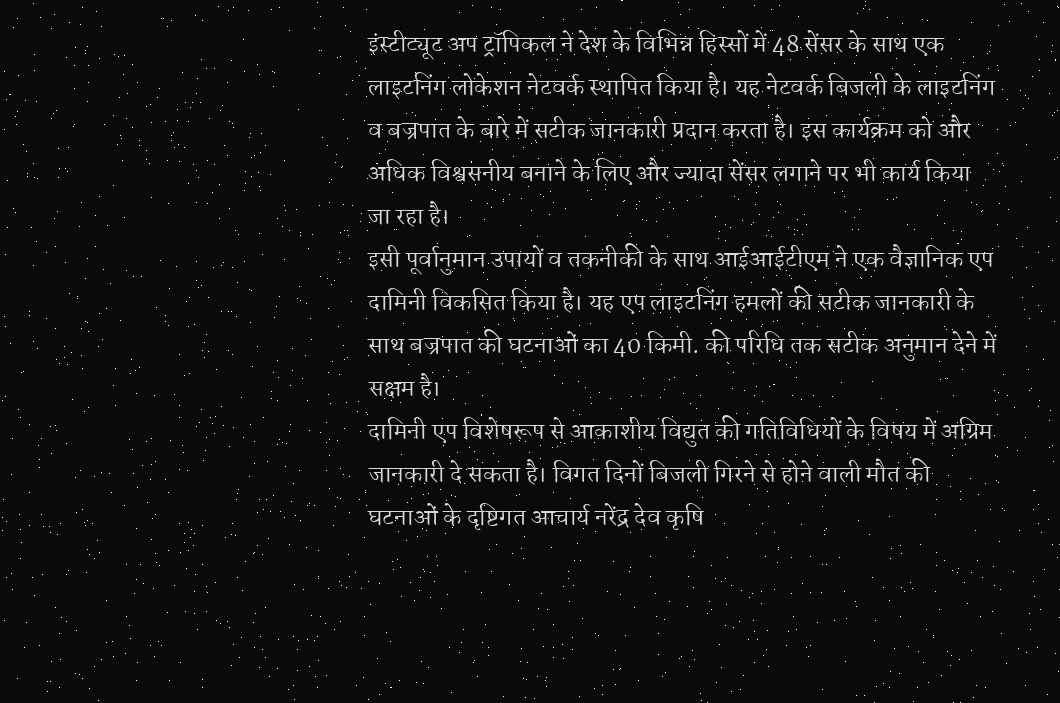इंस्टीट्यूट अप ट्रॉपिकल ने देश के विभिन्न हिस्सों में 48 सेंसर के साथ एक लाइटनिंग लोकेशन नेटवर्क स्थापित किया है। यह नेटवर्क बिजली के लाइटनिंग व बज्रपात के बारे में सटीक जानकारी प्रदान करता है। इस कार्यक्रम को और अधिक विश्वसनीय बनाने के लिए और ज्यादा सेंसर लगाने पर भी कार्य किया जा रहा है।
इसी पूर्वानुमान उपायों व तकनीकी के साथ आईआईटीएम ने एक वैज्ञानिक एप दामिनी विकसित किया है। यह एप लाइटनिंग हमलों की सटीक जानकारी के साथ बज्रपात की घटनाओं का 40 किमी. की परिधि तक सटीक अनुमान देने में सक्षम है।
दामिनी एप विशेषरूप से आकाशीय विद्युत की गतिविधियों के विषय में अग्रिम जानकारी दे सकता है। विगत दिनों बिजली गिरने से होने वाली मौत की घटनाओं के दृष्टिगत आचार्य नरेंद्र देव कृषि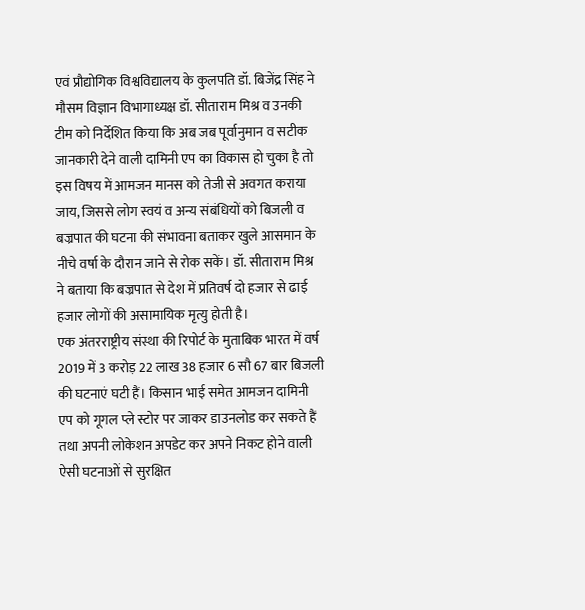एवं प्रौद्योगिक विश्वविद्यालय के कुलपति डॉ. बिजेंद्र सिंह ने मौसम विज्ञान विभागाध्यक्ष डॉ. सीताराम मिश्र व उनकी टीम को निर्देशित किया कि अब जब पूर्वानुमान व सटीक जानकारी देने वाली दामिनी एप का विकास हो चुका है तो इस विषय में आमजन मानस को तेजी से अवगत कराया जाय, जिससे लोग स्वयं व अन्य संबंधियों को बिजली व बज्रपात की घटना की संभावना बताकर खुले आसमान के नीचे वर्षा के दौरान जाने से रोक सकें। डॉ. सीताराम मिश्र ने बताया कि बज्रपात से देश में प्रतिवर्ष दो हजार से ढाई हजार लोगों की असामायिक मृत्यु होती है।
एक अंतरराष्ट्रीय संस्था की रिपोर्ट के मुताबिक भारत में वर्ष 2019 में 3 करोड़ 22 लाख 38 हजार 6 सौ 67 बार बिजली की घटनाएं घटी हैं। किसान भाई समेत आमजन दामिनी एप को गूगल प्ले स्टोर पर जाकर डाउनलोड कर सकते हैं तथा अपनी लोकेशन अपडेट कर अपने निकट होने वाली ऐसी घटनाओं से सुरक्षित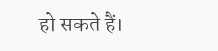हो सकते हैं।